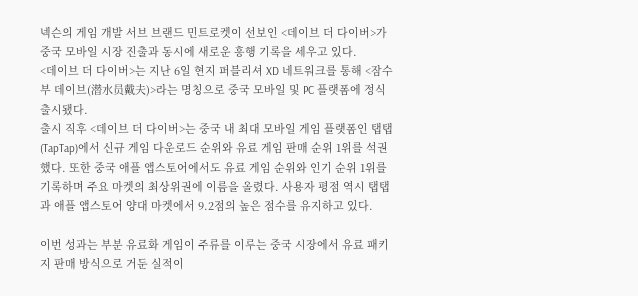넥슨의 게임 개발 서브 브랜드 민트로켓이 선보인 <데이브 더 다이버>가 중국 모바일 시장 진출과 동시에 새로운 흥행 기록을 세우고 있다.
<데이브 더 다이버>는 지난 6일 현지 퍼블리셔 XD 네트워크를 통해 <잠수부 데이브(潜水员戴夫)>라는 명칭으로 중국 모바일 및 PC 플랫폼에 정식 출시됐다.
출시 직후 <데이브 더 다이버>는 중국 내 최대 모바일 게임 플랫폼인 탭탭(TapTap)에서 신규 게임 다운로드 순위와 유료 게임 판매 순위 1위를 석권했다. 또한 중국 애플 앱스토어에서도 유료 게임 순위와 인기 순위 1위를 기록하며 주요 마켓의 최상위권에 이름을 올렸다. 사용자 평점 역시 탭탭과 애플 앱스토어 양대 마켓에서 9.2점의 높은 점수를 유지하고 있다.

이번 성과는 부분 유료화 게임이 주류를 이루는 중국 시장에서 유료 패키지 판매 방식으로 거둔 실적이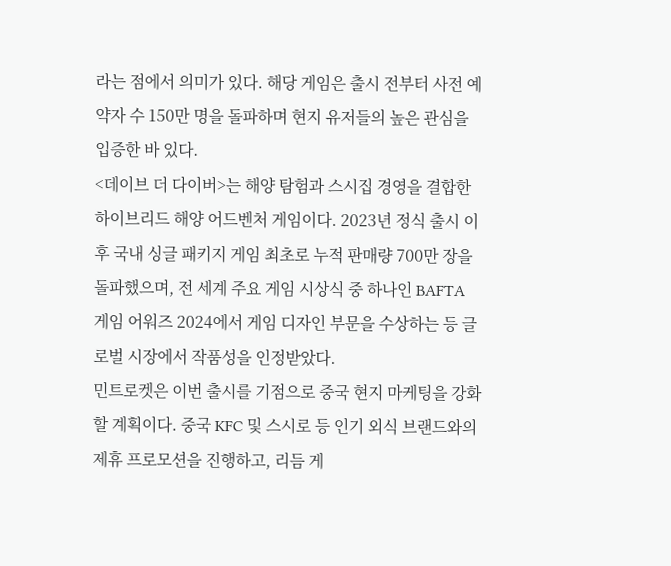라는 점에서 의미가 있다. 해당 게임은 출시 전부터 사전 예약자 수 150만 명을 돌파하며 현지 유저들의 높은 관심을 입증한 바 있다.
<데이브 더 다이버>는 해양 탐험과 스시집 경영을 결합한 하이브리드 해양 어드벤처 게임이다. 2023년 정식 출시 이후 국내 싱글 패키지 게임 최초로 누적 판매량 700만 장을 돌파했으며, 전 세계 주요 게임 시상식 중 하나인 BAFTA 게임 어워즈 2024에서 게임 디자인 부문을 수상하는 등 글로벌 시장에서 작품성을 인정받았다.
민트로켓은 이번 출시를 기점으로 중국 현지 마케팅을 강화할 계획이다. 중국 KFC 및 스시로 등 인기 외식 브랜드와의 제휴 프로모션을 진행하고, 리듬 게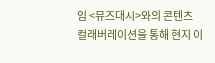임 <뮤즈대시>와의 콘텐츠 컬래버레이션을 통해 현지 이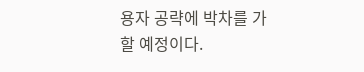용자 공략에 박차를 가할 예정이다.